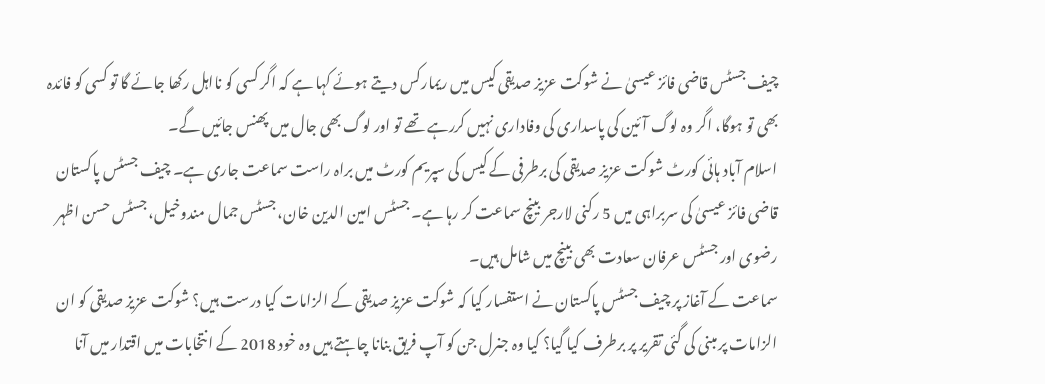چیف جسٹس قاضی فائز عیسیٰ نے شوکت عزیز صدیقی کیس میں ریمارکس دیتے ہوئے کہا ہے کہ اگر کسی کو نااہل رکھا جائے گا تو کسی کو فائدہ بھی تو ہوگا، اگر وہ لوگ آئین کی پاسداری کی وفاداری نہیں کررہے تھے تو اور لوگ بھی جال میں پھنس جائیں گے۔
اسلام آباد ہائی کورٹ شوکت عزیز صدیقی کی برطرفی کے کیس کی سپریم کورٹ میں براہ راست سماعت جاری ہے۔ چیف جسٹس پاکستان قاضی فائز عیسیٰ کی سربراہی میں 5 رکنی لارجر بینچ سماعت کر رہا ہے۔ جسٹس امین الدین خان، جسٹس جمال مندوخیل، جسٹس حسن اظہر رضوی اور جسٹس عرفان سعادت بھی بینچ میں شامل ہیں۔
سماعت کے آغاز پر چیف جسٹس پاکستان نے استفسار کیا کہ شوکت عزیز صدیقی کے الزامات کیا درست ہیں؟ شوکت عزیز صدیقی کو ان الزامات پر مبنی کی گئی تقریر پر برطرف کیا گیا؟ کیا وہ جنرل جن کو آپ فریق بنانا چاہتے ہیں وہ خود 2018 کے انتخابات میں اقتدار میں آنا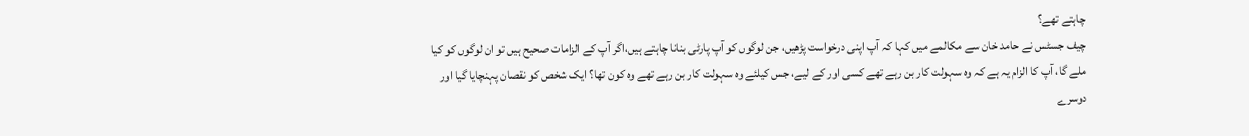چاہتے تھے؟
چیف جسٹس نے حامد خان سے مکالمے میں کہا کہ آپ اپنی درخواست پڑھیں، جن لوگوں کو آپ پارٹی بنانا چاہتے ہیں،اگر آپ کے الزامات صحیح ہیں تو ان لوگوں کو کیا ملے گا، آپ کا الزام یہ ہے کہ وہ سہولت کار بن رہے تھے کسی اور کے لیے، جس کیلئے وہ سہولت کار بن رہے تھے وہ کون تھا؟ ایک شخص کو نقصان پہنچایا گیا اور دوسرے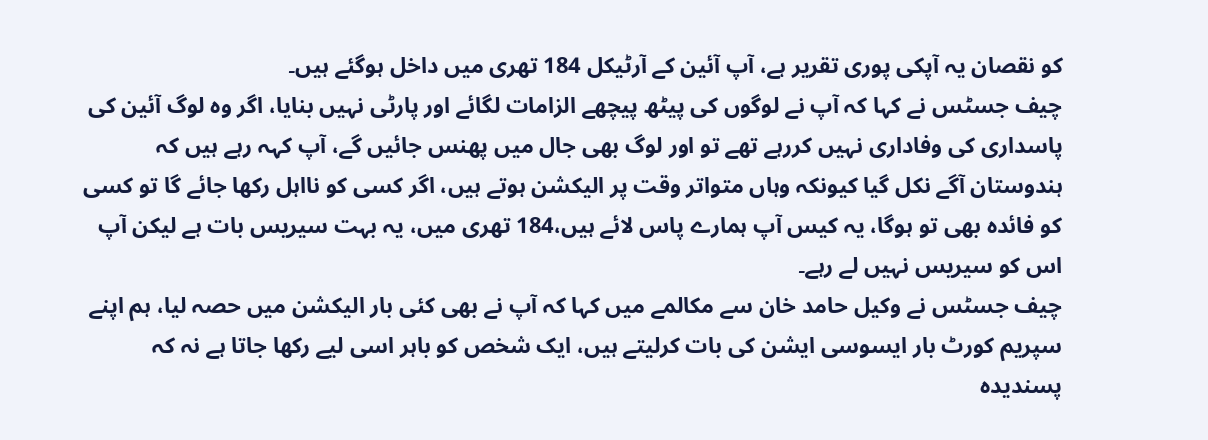کو نقصان یہ آپکی پوری تقریر ہے، آپ آئین کے آرٹیکل 184 تھری میں داخل ہوگئے ہیں۔
چیف جسٹس نے کہا کہ آپ نے لوگوں کی پیٹھ پیچھے الزامات لگائے اور پارٹی نہیں بنایا، اگر وہ لوگ آئین کی پاسداری کی وفاداری نہیں کررہے تھے تو اور لوگ بھی جال میں پھنس جائیں گے، آپ کہہ رہے ہیں کہ ہندوستان آگے نکل گیا کیونکہ وہاں متواتر وقت پر الیکشن ہوتے ہیں، اگر کسی کو نااہل رکھا جائے گا تو کسی کو فائدہ بھی تو ہوگا، یہ کیس آپ ہمارے پاس لائے ہیں،184 تھری میں، یہ بہت سیریس بات ہے لیکن آپ اس کو سیریس نہیں لے رہے۔
چیف جسٹس نے وکیل حامد خان سے مکالمے میں کہا کہ آپ نے بھی کئی بار الیکشن میں حصہ لیا، ہم اپنے سپریم کورٹ بار ایسوسی ایشن کی بات کرلیتے ہیں، ایک شخص کو باہر اسی لیے رکھا جاتا ہے نہ کہ پسندیدہ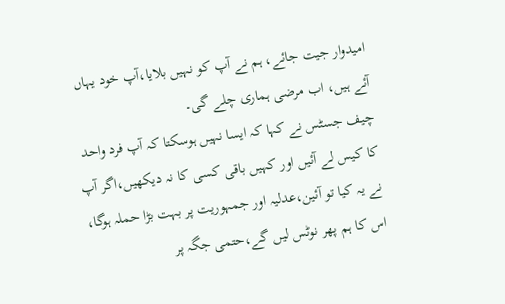امیدوار جیت جائے، ہم نے آپ کو نہیں بلایا،آپ خود یہاں آئے ہیں، اب مرضی ہماری چلے گی۔
چیف جسٹس نے کہا کہ ایسا نہیں ہوسکتا کہ آپ فرد واحد کا کیس لے آئیں اور کہیں باقی کسی کا نہ دیکھیں،اگر آپ نے یہ کیا تو آئین،عدلیہ اور جمہوریت پر بہت بڑا حملہ ہوگا، اس کا ہم پھر نوٹس لیں گے،حتمی جگہ پر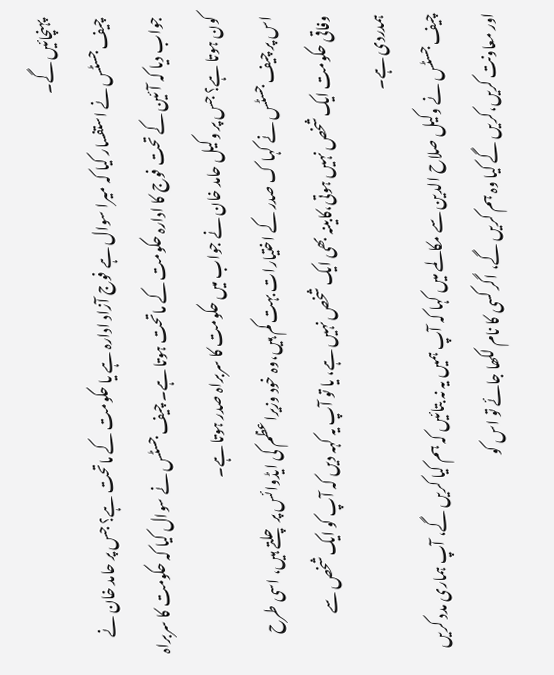پہنچائیں گے۔
چیف جسٹس نے استفسار کیا کہ میرا سوال ہے فوج آزاد ادارہ ہے یا حکومت کے ماتحت ہے؟ جس پر حامد خان نے جواب دیا کہ آئین کے تحت فوج کا ادارہ حکومت کے ماتحت ہوتا ہے۔ چیف جسٹس نے سوال کیا کہ حکومت کا سربراہ کون ہوتا ہے؟ جس پر وکیل حامد خان نے جواب میں حکومت کا سربراہ صدر ہوتا ہے۔
اس پر چیف جسٹس نے کہا ک صدر کے اختیارات بہت کم ہیں،وہ خود وزیراعظم کی ایڈوائس پر چلتے ہیں، اسی طرح وفاقی حکومت ایک شخص نہیں ہوتی،کابینہ بھی ایک شخص نہیں ہے، یا تو آپ یہ کہہ دیں کہ آپ کو ایک شخص سے ہمدردی ہے۔
چیف جسٹس نے وکیل صلاح الدین سے مکالمے میں کہا کہ آپ ہمیں یہ نہ بتائیں کہ ہم کیا کریں گے، آپ ہماری مدد کریں اور معاونت کریں،کریں گے کیا وہ ہم کریں گے، اگر کسی کا نام لکھا جائے تو اس کو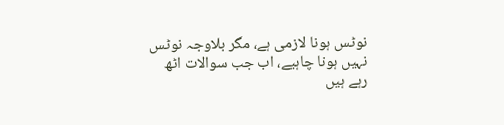نوٹس ہونا لازمی ہے، مگر بلاوجہ نوٹس نہیں ہونا چاہیے، اب جب سوالات اٹھ رہے ہیں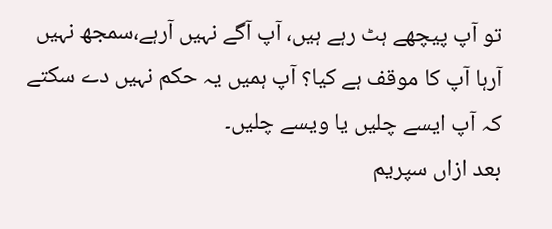تو آپ پیچھے ہٹ رہے ہیں، آپ آگے نہیں آرہے،سمجھ نہیں آرہا آپ کا موقف ہے کیا؟ آپ ہمیں یہ حکم نہیں دے سکتے کہ آپ ایسے چلیں یا ویسے چلیں۔
بعد ازاں سپریم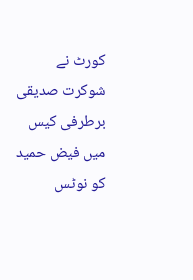کورٹ نے شوکرت صدیقی برطرفی کیس میں فیض حمید کو نوٹس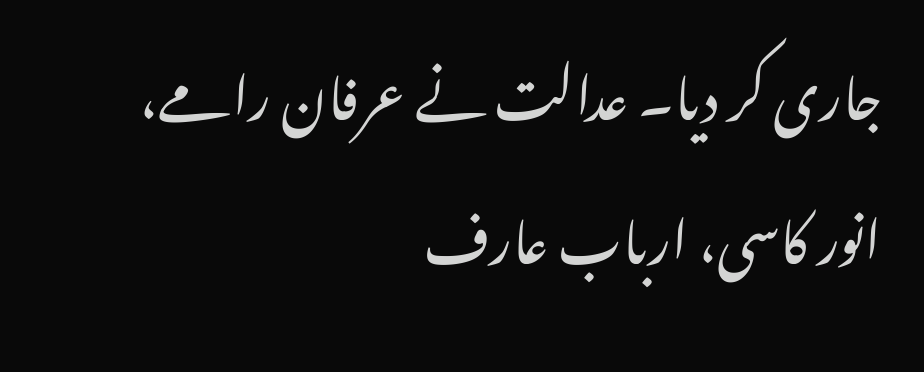جاری کر دیا۔ عدالت نے عرفان رامے، انور کاسی، ارباب عارف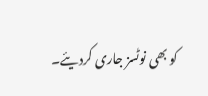کو بھی نوٹسز جاری کردیئے۔